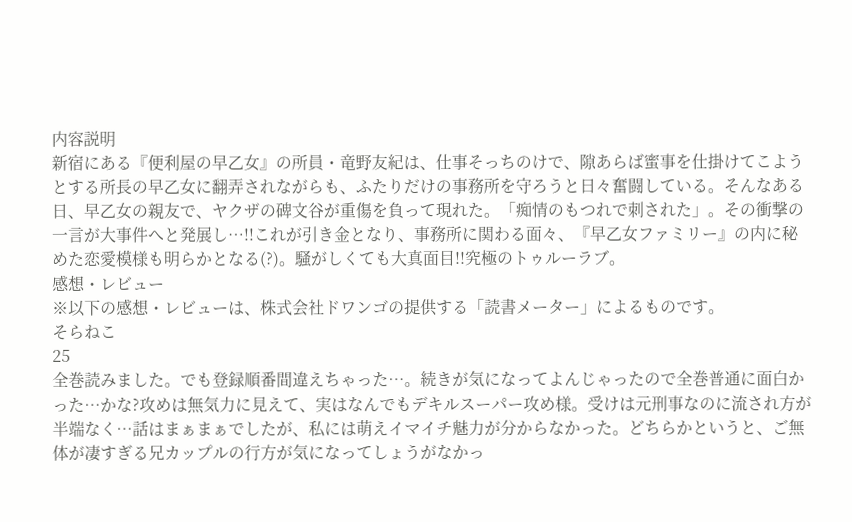内容説明
新宿にある『便利屋の早乙女』の所員・竜野友紀は、仕事そっちのけで、隙あらば蜜事を仕掛けてこようとする所長の早乙女に翻弄されながらも、ふたりだけの事務所を守ろうと日々奮闘している。そんなある日、早乙女の親友で、ヤクザの碑文谷が重傷を負って現れた。「痴情のもつれで刺された」。その衝撃の一言が大事件へと発展し…!!これが引き金となり、事務所に関わる面々、『早乙女ファミリー』の内に秘めた恋愛模様も明らかとなる(?)。騒がしくても大真面目!!究極のトゥルーラブ。
感想・レビュー
※以下の感想・レビューは、株式会社ドワンゴの提供する「読書メーター」によるものです。
そらねこ
25
全巻読みました。でも登録順番間違えちゃった…。続きが気になってよんじゃったので全巻普通に面白かった…かな?攻めは無気力に見えて、実はなんでもデキルスーパー攻め様。受けは元刑事なのに流され方が半端なく…話はまぁまぁでしたが、私には萌えイマイチ魅力が分からなかった。どちらかというと、ご無体が凄すぎる兄カップルの行方が気になってしょうがなかっ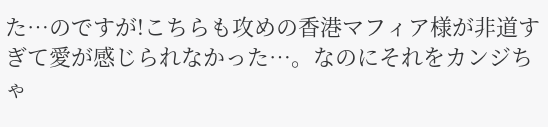た…のですが!こちらも攻めの香港マフィア様が非道すぎて愛が感じられなかった…。なのにそれをカンジちゃ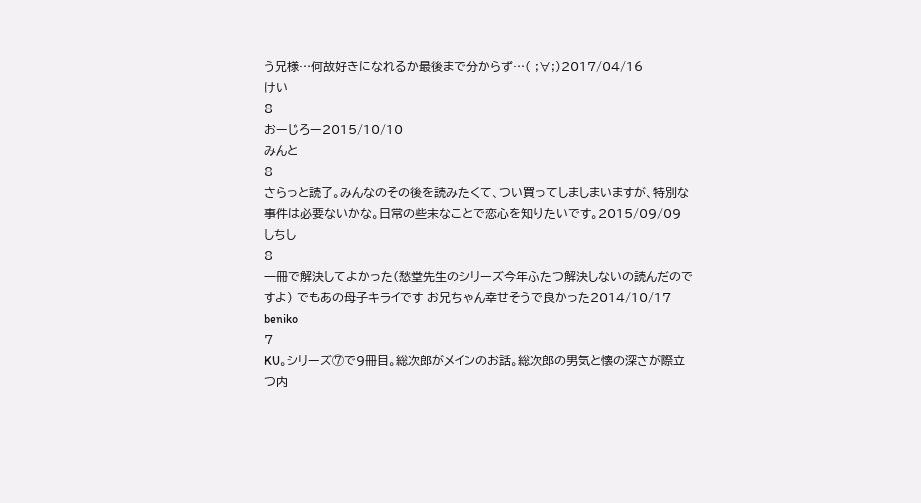う兄様…何故好きになれるか最後まで分からず…( ;∀;)2017/04/16
けい
8
おーじろー2015/10/10
みんと
8
さらっと読了。みんなのその後を読みたくて、つい買ってしましまいますが、特別な事件は必要ないかな。日常の些末なことで恋心を知りたいです。2015/09/09
しちし
8
一冊で解決してよかった(愁堂先生のシリーズ今年ふたつ解決しないの読んだのですよ) でもあの母子キライです お兄ちゃん幸せそうで良かった2014/10/17
beniko
7
KU。シリーズ⑦で9冊目。総次郎がメインのお話。総次郎の男気と懐の深さが際立つ内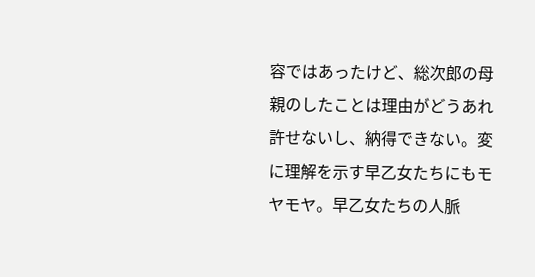容ではあったけど、総次郎の母親のしたことは理由がどうあれ許せないし、納得できない。変に理解を示す早乙女たちにもモヤモヤ。早乙女たちの人脈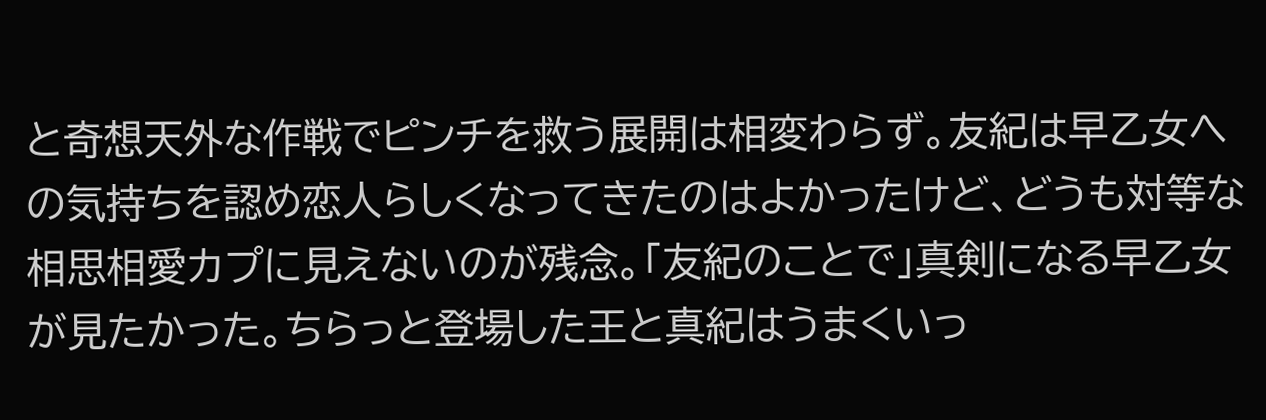と奇想天外な作戦でピンチを救う展開は相変わらず。友紀は早乙女への気持ちを認め恋人らしくなってきたのはよかったけど、どうも対等な相思相愛カプに見えないのが残念。「友紀のことで」真剣になる早乙女が見たかった。ちらっと登場した王と真紀はうまくいっ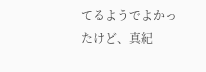てるようでよかったけど、真紀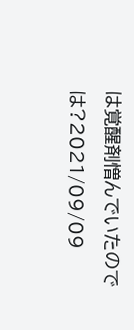は覚醒剤憎んでいたのでは?2021/09/09